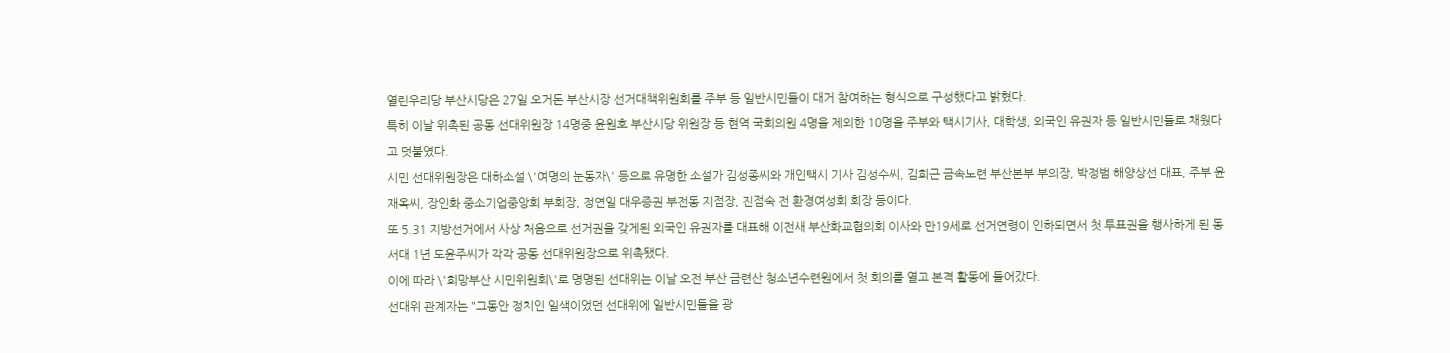열린우리당 부산시당은 27일 오거돈 부산시장 선거대책위원회를 주부 등 일반시민들이 대거 참여하는 형식으로 구성했다고 밝혔다.
특히 이날 위촉된 공동 선대위원장 14명중 윤원호 부산시당 위원장 등 현역 국회의원 4명을 제외한 10명을 주부와 택시기사, 대학생, 외국인 유권자 등 일반시민들로 채웠다고 덧붙였다.
시민 선대위원장은 대하소설 \'여명의 눈동자\' 등으로 유명한 소설가 김성종씨와 개인택시 기사 김성수씨, 김희근 금속노련 부산본부 부의장, 박정범 해양상선 대표, 주부 윤재옥씨, 장인화 중소기업중앙회 부회장, 정연일 대우증권 부전동 지점장, 진점숙 전 환경여성회 회장 등이다.
또 5.31 지방선거에서 사상 처음으로 선거권을 갖게된 외국인 유권자를 대표해 이전새 부산화교협의회 이사와 만19세로 선거연령이 인하되면서 첫 투표권을 행사하게 된 동서대 1년 도윤주씨가 각각 공동 선대위원장으로 위촉됐다.
이에 따라 \'희망부산 시민위원회\'로 명명된 선대위는 이날 오전 부산 금련산 청소년수련원에서 첫 회의를 열고 본격 활동에 들어갔다.
선대위 관계자는 "그동안 정치인 일색이었던 선대위에 일반시민들을 광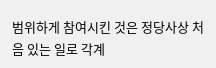범위하게 참여시킨 것은 정당사상 처음 있는 일로 각계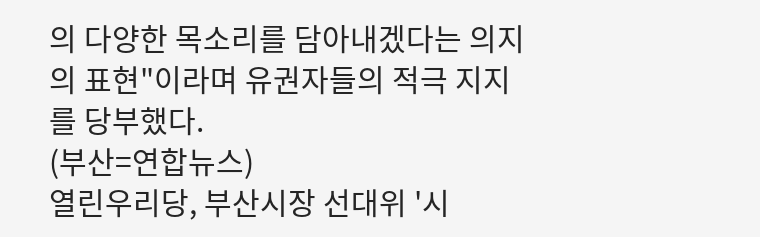의 다양한 목소리를 담아내겠다는 의지의 표현"이라며 유권자들의 적극 지지를 당부했다.
(부산=연합뉴스)
열린우리당, 부산시장 선대위 '시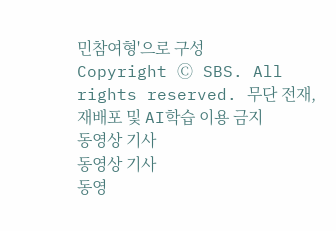민참여형'으로 구성
Copyright Ⓒ SBS. All rights reserved. 무단 전재, 재배포 및 AI학습 이용 금지
동영상 기사
동영상 기사
동영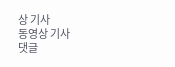상 기사
동영상 기사
댓글